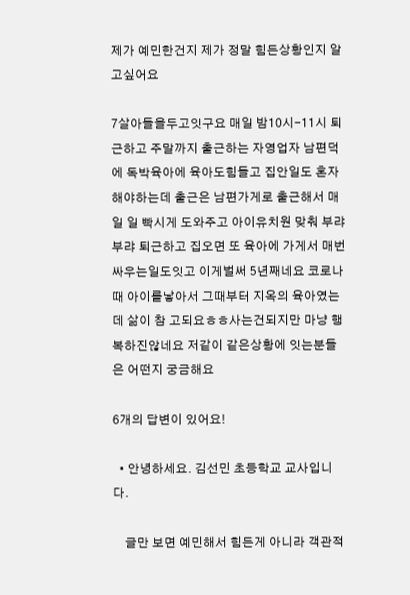제가 예민한건지 제가 정말 힘든상황인지 알고싶어요

7살아들을두고잇구요 매일 밤10시-11시 퇴근하고 주말까지 출근하는 자영업자 남편덕에 독박육아에 육아도힘들고 집안일도 혼자 해야하는데 출근은 남편가게로 출근해서 매일 일 빡시게 도와주고 아이유치원 맞춰 부랴부랴 퇴근하고 집오면 또 육아에 가게서 매번 싸우는일도잇고 이게벌써 5년째네요 코로나때 아이를낳아서 그때부터 지옥의 육아였는데 삶이 참 고되요ㅎㅎ사는건되지만 마냥 행복하진않네요 저같이 같은상황에 잇는분들은 어떤지 궁금해요

6개의 답변이 있어요!

  • 안녕하세요. 김선민 초등학교 교사입니다.

    글만 보면 예민해서 힘든게 아니라 객관적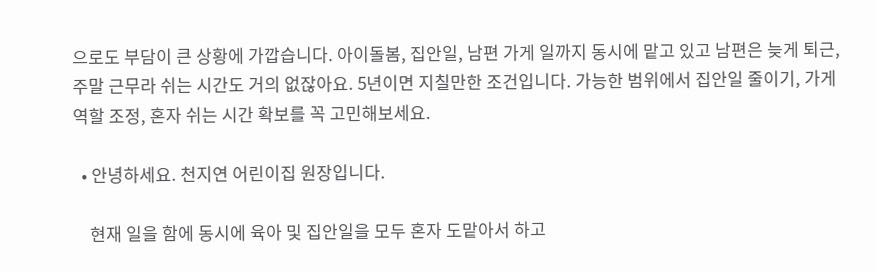으로도 부담이 큰 상황에 가깝습니다. 아이돌봄, 집안일, 남편 가게 일까지 동시에 맡고 있고 남편은 늦게 퇴근, 주말 근무라 쉬는 시간도 거의 없잖아요. 5년이면 지칠만한 조건입니다. 가능한 범위에서 집안일 줄이기, 가게 역할 조정, 혼자 쉬는 시간 확보를 꼭 고민해보세요.

  • 안녕하세요. 천지연 어린이집 원장입니다.

    현재 일을 함에 동시에 육아 및 집안일을 모두 혼자 도맡아서 하고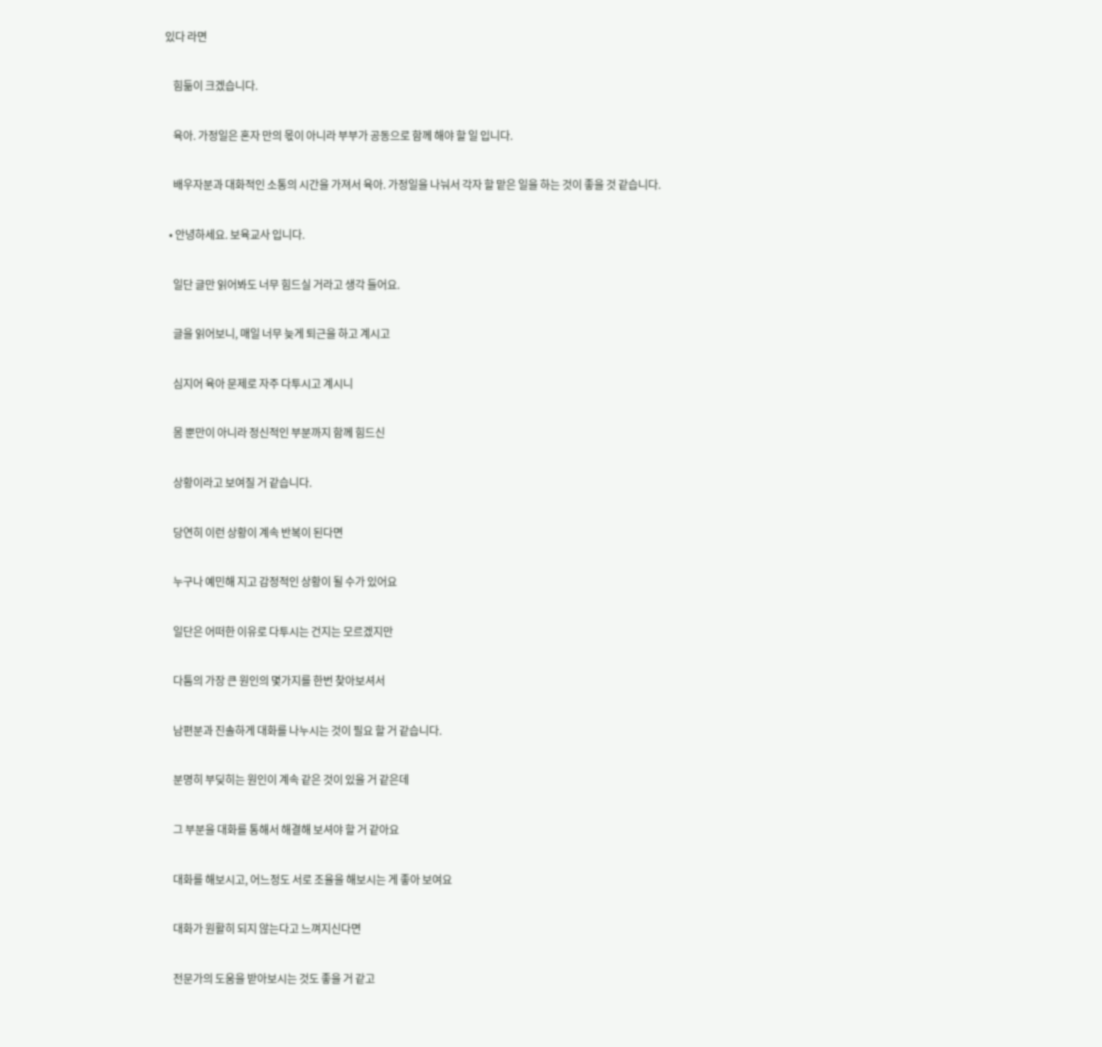있다 라면

    힘듦이 크겠습니다.

    육아. 가정일은 혼자 만의 몫이 아니라 부부가 공동으로 함께 해야 할 일 입니다.

    배우자분과 대화적인 소통의 시간을 가져서 육아. 가정일을 나눠서 각자 할 맡은 일을 하는 것이 좋을 것 같습니다.

  • 안녕하세요. 보육교사 입니다.

    일단 글만 읽어봐도 너무 힘드실 거라고 생각 들어요.

    글을 읽어보니, 매일 너무 늦게 퇴근을 하고 계시고

    심지어 육아 문제로 자주 다투시고 계시니

    몸 뿐만이 아니라 정신적인 부분까지 함께 힘드신

    상황이라고 보여질 거 같습니다.

    당연히 이런 상황이 계속 반복이 된다면

    누구나 예민해 지고 감정적인 상황이 될 수가 있어요

    일단은 어떠한 이유로 다투시는 건지는 모르겠지만

    다툼의 가장 큰 원인의 몇가지를 한번 찾아보셔서

    남편분과 진솔하게 대화를 나누시는 것이 필요 할 거 같습니다.

    분명히 부딪히는 원인이 계속 같은 것이 있을 거 같은데

    그 부분을 대화를 통해서 해결해 보셔야 할 거 같아요

    대화를 해보시고, 어느정도 서로 조율을 해보시는 게 좋아 보여요

    대화가 원활히 되지 않는다고 느껴지신다면

    전문가의 도움을 받아보시는 것도 좋을 거 같고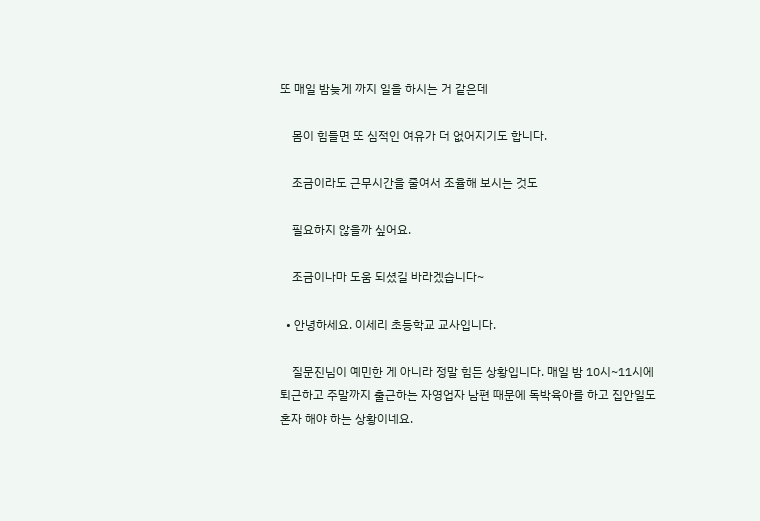또 매일 밤늦게 까지 일을 하시는 거 같은데

    몸이 힘들면 또 심적인 여유가 더 없어지기도 합니다.

    조금이라도 근무시간을 줄여서 조율해 보시는 것도

    필요하지 않을까 싶어요.

    조금이나마 도움 되셨길 바라겠습니다~

  • 안녕하세요. 이세리 초등학교 교사입니다.

    질문진님이 예민한 게 아니라 정말 힘든 상황입니다. 매일 밤 10시~11시에 퇴근하고 주말까지 출근하는 자영업자 남편 때문에 독박육아를 하고 집안일도 혼자 해야 하는 상황이네요.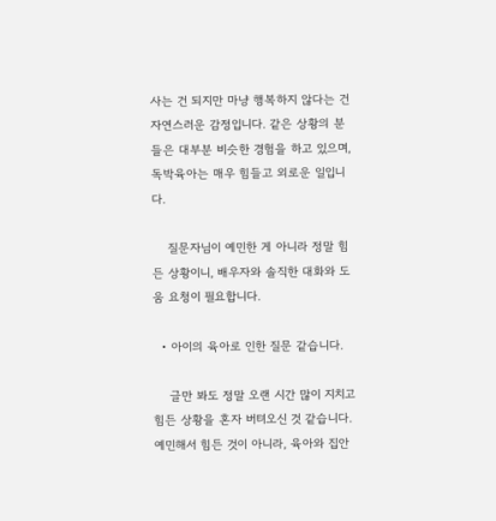사는 건 되지만 마냥 행복하지 않다는 건 자연스러운 감정입니다. 같은 상황의 분들은 대부분 비슷한 경험을 하고 있으며, 독박육아는 매우 힘들고 외로운 일입니다.

    질문자님이 예민한 게 아니라 정말 힘든 상황이니, 배우자와 솔직한 대화와 도움 요청이 필요합니다.

  • 아이의 육아로 인한 질문 같습니다.

    글만 봐도 정말 오랜 시간 많이 지치고 힘든 상황을 혼자 버텨오신 것 같습니다. 예민해서 힘든 것이 아니라, 육아와 집안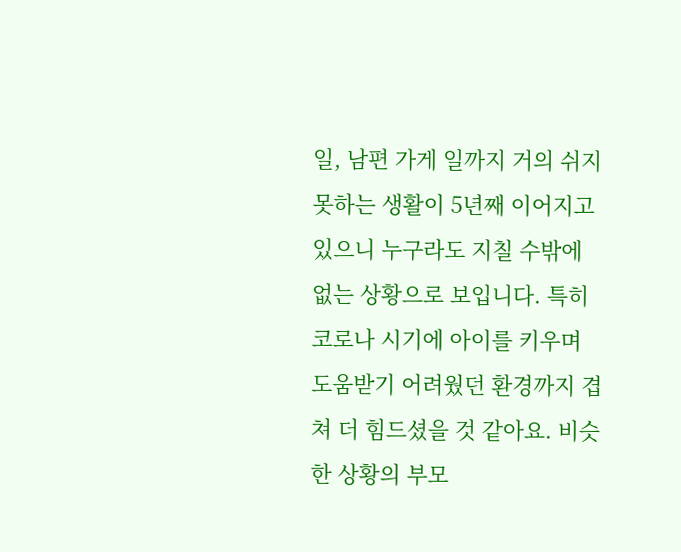일, 남편 가게 일까지 거의 쉬지 못하는 생활이 5년째 이어지고 있으니 누구라도 지칠 수밖에 없는 상황으로 보입니다. 특히 코로나 시기에 아이를 키우며 도움받기 어려웠던 환경까지 겹쳐 더 힘드셨을 것 같아요. 비슷한 상황의 부모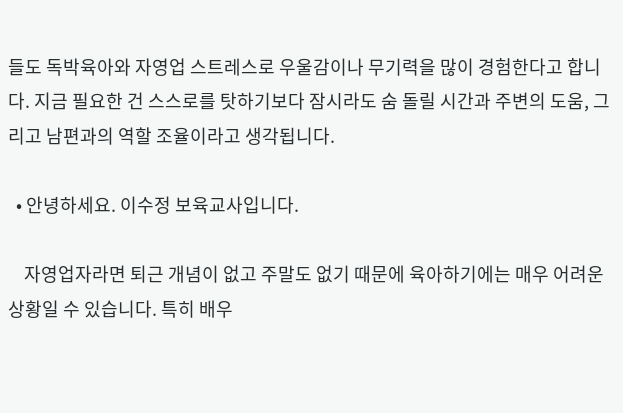들도 독박육아와 자영업 스트레스로 우울감이나 무기력을 많이 경험한다고 합니다. 지금 필요한 건 스스로를 탓하기보다 잠시라도 숨 돌릴 시간과 주변의 도움, 그리고 남편과의 역할 조율이라고 생각됩니다.

  • 안녕하세요. 이수정 보육교사입니다.

    자영업자라면 퇴근 개념이 없고 주말도 없기 때문에 육아하기에는 매우 어려운 상황일 수 있습니다. 특히 배우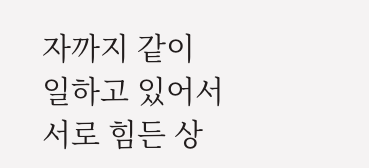자까지 같이 일하고 있어서 서로 힘든 상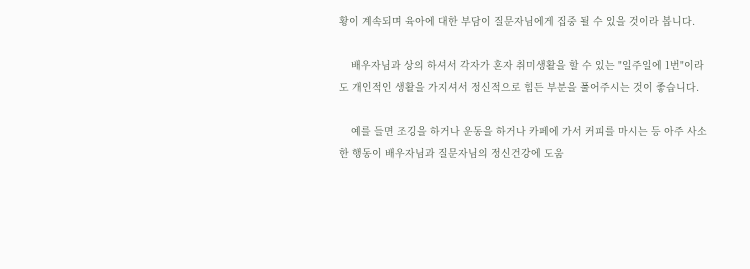황이 계속되며 육아에 대한 부담이 질문자님에게 집중 될 수 있을 것이라 봅니다.

    배우자님과 상의 하셔서 각자가 혼자 취미생활을 할 수 있는 "일주일에 1번"이라도 개인적인 생활을 가지셔서 정신적으로 힘든 부분을 풀어주시는 것이 좋습니다.

    예를 들면 조깅을 하거나 운동을 하거나 카페에 가서 커피를 마시는 등 아주 사소한 행동이 배우자님과 질문자님의 정신건강에 도움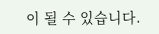이 될 수 있습니다.